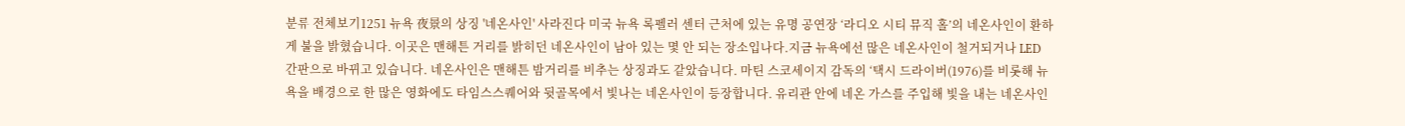분류 전체보기1251 뉴욕 夜景의 상징 '네온사인' 사라진다 미국 뉴욕 록펠러 센터 근처에 있는 유명 공연장 ‘라디오 시티 뮤직 홀’의 네온사인이 환하게 불을 밝혔습니다. 이곳은 맨해튼 거리를 밝히던 네온사인이 남아 있는 몇 안 되는 장소입나다.지금 뉴욕에선 많은 네온사인이 철거되거나 LED 간판으로 바뀌고 있습니다. 네온사인은 맨해튼 밤거리를 비추는 상징과도 같았습니다. 마틴 스코세이지 감독의 ‘택시 드라이버(1976)를 비롯해 뉴욕을 배경으로 한 많은 영화에도 타임스스퀘어와 뒷골목에서 빛나는 네온사인이 등장합니다. 유리관 안에 네온 가스를 주입해 빛을 내는 네온사인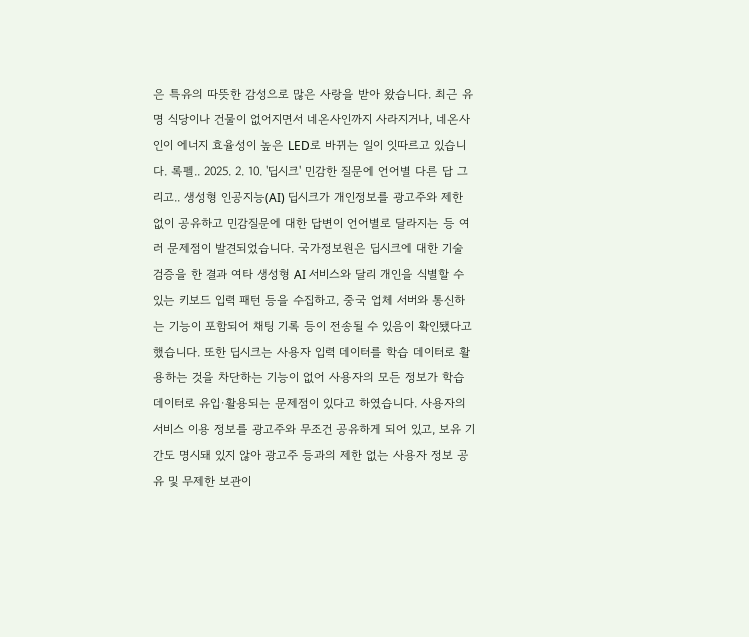은 특유의 따뜻한 감성으로 많은 사랑을 받아 왔습니다. 최근 유명 식당이나 건물이 없어지면서 네온사인까지 사라지거나, 네온사인이 에너지 효율성이 높은 LED로 바뀌는 일이 잇따르고 있습니다. 록펠.. 2025. 2. 10. '딥시크' 민감한 질문에 언어별 다른 답 그리고.. 생성형 인공지능(AI) 딥시크가 개인정보를 광고주와 제한 없이 공유하고 민감질문에 대한 답변이 언어별로 달라지는 등 여러 문제점이 발견되었습니다. 국가정보원은 딥시크에 대한 기술 검증을 한 결과 여타 생성형 AI 서비스와 달리 개인을 식별할 수 있는 키보드 입력 패턴 등을 수집하고, 중국 업체 서버와 통신하는 기능이 포함되어 채팅 기록 등이 전송될 수 있음이 확인됐다고 했습니다. 또한 딥시크는 사용자 입력 데이터를 학습 데이터로 활용하는 것을 차단하는 기능이 없어 사용자의 모든 정보가 학습 데이터로 유입·활용되는 문제점이 있다고 하였습니다. 사용자의 서비스 이용 정보를 광고주와 무조건 공유하게 되어 있고, 보유 기간도 명시돼 있지 않아 광고주 등과의 제한 없는 사용자 정보 공유 및 무제한 보관이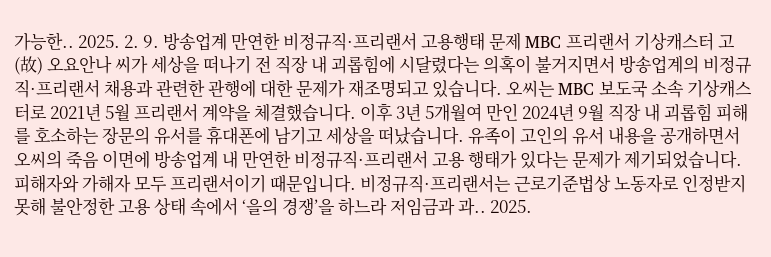가능한.. 2025. 2. 9. 방송업계 만연한 비정규직·프리랜서 고용행태 문제 MBC 프리랜서 기상캐스터 고(故) 오요안나 씨가 세상을 떠나기 전 직장 내 괴롭힘에 시달렸다는 의혹이 불거지면서 방송업계의 비정규직·프리랜서 채용과 관련한 관행에 대한 문제가 재조명되고 있습니다. 오씨는 MBC 보도국 소속 기상캐스터로 2021년 5월 프리랜서 계약을 체결했습니다. 이후 3년 5개월여 만인 2024년 9월 직장 내 괴롭힘 피해를 호소하는 장문의 유서를 휴대폰에 남기고 세상을 떠났습니다. 유족이 고인의 유서 내용을 공개하면서 오씨의 죽음 이면에 방송업계 내 만연한 비정규직·프리랜서 고용 행태가 있다는 문제가 제기되었습니다. 피해자와 가해자 모두 프리랜서이기 때문입니다. 비정규직·프리랜서는 근로기준법상 노동자로 인정받지 못해 불안정한 고용 상태 속에서 ‘을의 경쟁’을 하느라 저임금과 과.. 2025.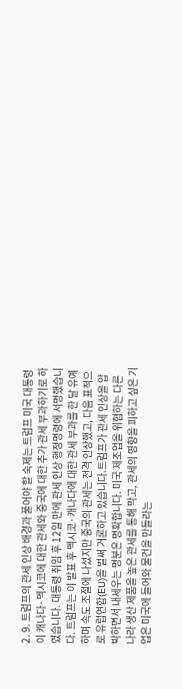2. 9. 트럼프의 관세 인상 배경과 풀어야 할 숙제는 트럼프 미국 대통령이 캐나다·멕시코에 대한 관세와 중국에 대한 추가 관세 부과하기로 하였습니다. 대통령 취임 후 12일 만에 관세 인상 행정명령에 서명했습니다. 트럼프는 이 발표 후 멕시코·캐나다에 대한 관세 부과를 한 달 유예하며 속도 조절에 나섰지만 중국의 관세는 전격 인상했고, 다음 표적으로 유럽연합(EU)을 벌써 거론하고 있습니다.트럼프가 관세 인상을 압박하면서 내세우는 명분은 명확합니다. 미국 제조업을 위협하는 다른 나라 생산 제품을 높은 관세를 통해 막고, 관세의 영향을 피하고 싶은 기업은 미국에 들어와 물건을 만들라는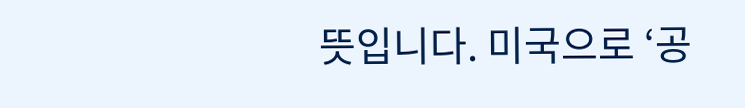뜻입니다. 미국으로 ‘공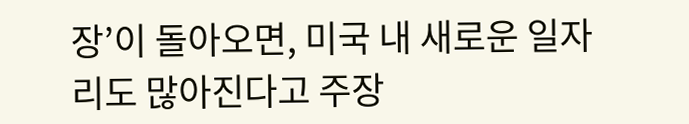장’이 돌아오면, 미국 내 새로운 일자리도 많아진다고 주장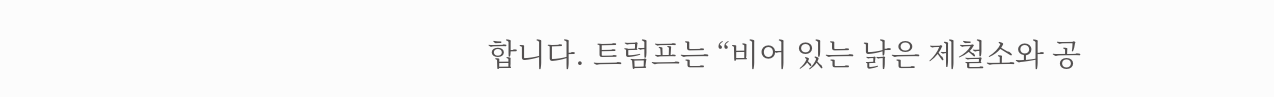합니다. 트럼프는 “비어 있는 낡은 제철소와 공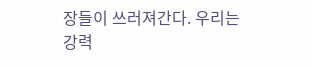장들이 쓰러져간다. 우리는 강력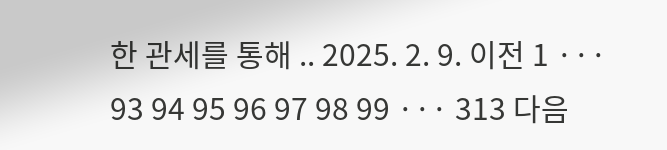한 관세를 통해 .. 2025. 2. 9. 이전 1 ··· 93 94 95 96 97 98 99 ··· 313 다음